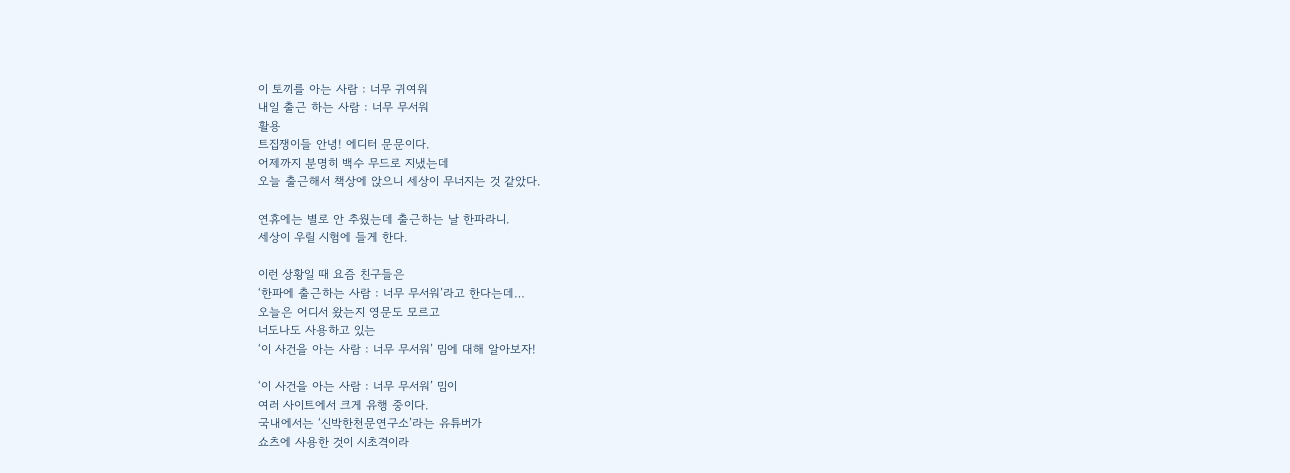이 토끼를 아는 사람 : 너무 귀여워
내일 출근 하는 사람 : 너무 무서워
활용
트집쟁이들 안녕! 에디터 문문이다.
어제까지 분명히 백수 무드로 지냈는데
오늘 출근해서 책상에 앉으니 세상이 무너지는 것 같았다.

연휴에는 별로 안 추웠는데 출근하는 날 한파라니.
세상이 우릴 시험에 들게 한다.

이런 상황일 때 요즘 친구들은
‘한파에 출근하는 사람 : 너무 무서워’라고 한다는데…
오늘은 어디서 왔는지 영문도 모르고
너도나도 사용하고 있는
‘이 사건을 아는 사람 : 너무 무서워’ 밈에 대해 알아보자!

‘이 사건을 아는 사람 : 너무 무서워’ 밈이
여러 사이트에서 크게 유행 중이다.
국내에서는 ‘신박한천문연구소’라는 유튜버가
쇼츠에 사용한 것이 시초격이라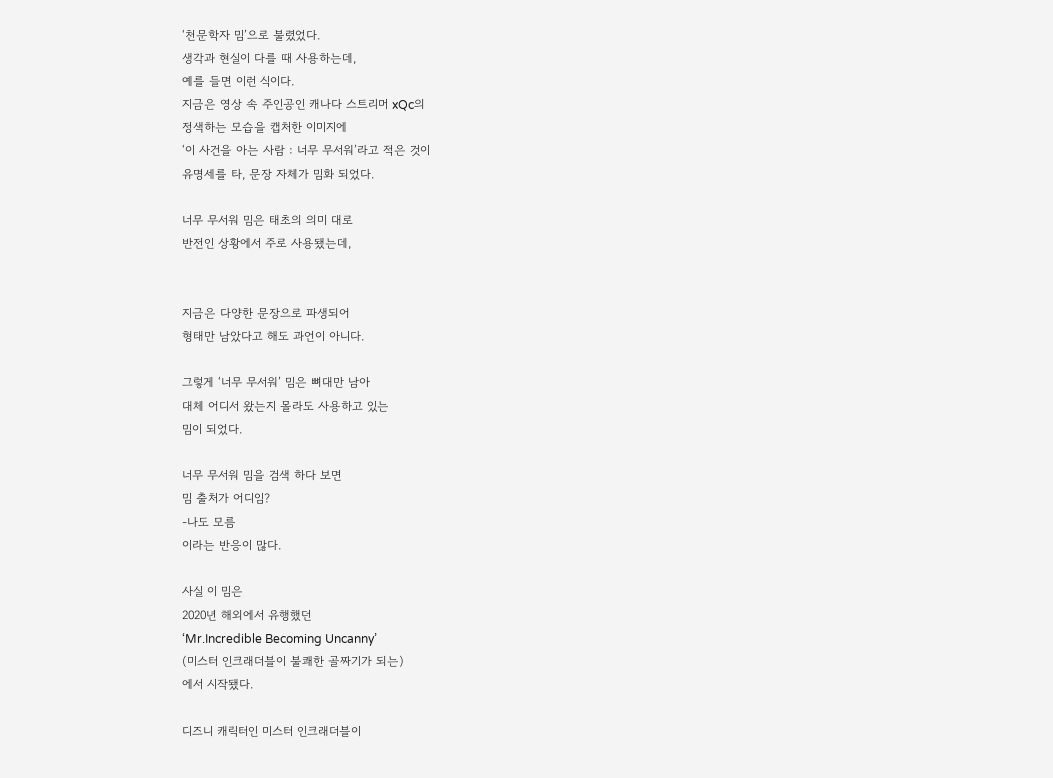‘천문학자 밈’으로 불렸었다.
생각과 현실이 다를 때 사용하는데,
예를 들면 이런 식이다.
지금은 영상 속 주인공인 캐나다 스트리머 xQc의
정색하는 모습을 캡처한 이미지에
‘이 사건을 아는 사람 : 너무 무서워’라고 적은 것이
유명세를 타, 문장 자체가 밈화 되었다.

너무 무서워 밈은 태초의 의미 대로
반전인 상황에서 주로 사용됐는데,


지금은 다양한 문장으로 파생되어
형태만 남았다고 해도 과언이 아니다.

그렇게 ‘너무 무서워’ 밈은 뼈대만 남아
대체 어디서 왔는지 몰라도 사용하고 있는
밈이 되었다.

너무 무서워 밈을 검색 하다 보면
밈 출처가 어디임?
-나도 모름
이라는 반응이 많다.

사실 이 밈은
2020년 해외에서 유행했던
‘Mr.Incredible Becoming Uncanny’
(미스터 인크래더블이 불쾌한 골짜기가 되는)
에서 시작됐다.

디즈니 캐릭터인 미스터 인크래더블이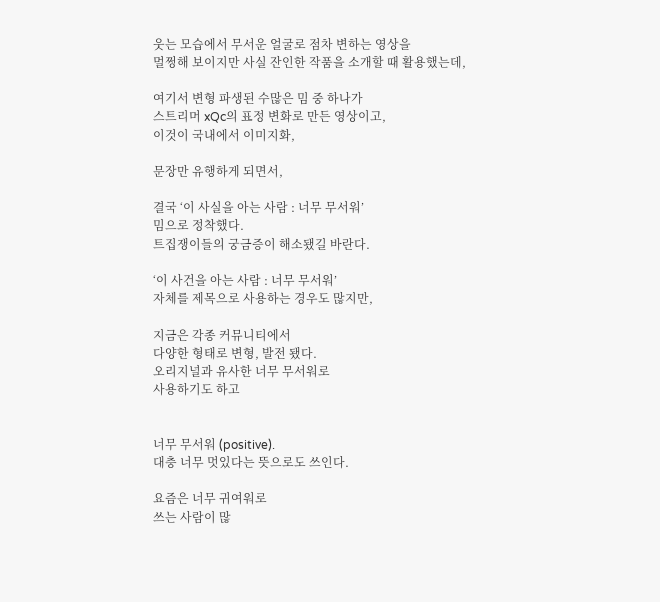웃는 모습에서 무서운 얼굴로 점차 변하는 영상을
멀쩡해 보이지만 사실 잔인한 작품을 소개할 때 활용했는데,

여기서 변형 파생된 수많은 밈 중 하나가
스트리머 xQc의 표정 변화로 만든 영상이고,
이것이 국내에서 이미지화,

문장만 유행하게 되면서,

결국 ‘이 사실을 아는 사람 : 너무 무서워’
밈으로 정착했다.
트집쟁이들의 궁금증이 해소됐길 바란다.

‘이 사건을 아는 사람 : 너무 무서워’
자체를 제목으로 사용하는 경우도 많지만,

지금은 각종 커뮤니티에서
다양한 형태로 변형, 발전 됐다.
오리지널과 유사한 너무 무서워로
사용하기도 하고


너무 무서워 (positive).
대충 너무 멋있다는 뜻으로도 쓰인다.

요즘은 너무 귀여워로
쓰는 사람이 많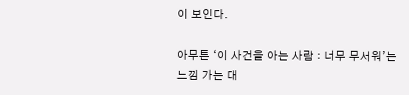이 보인다.

아무튼 ‘이 사건을 아는 사람 : 너무 무서워’는
느낌 가는 대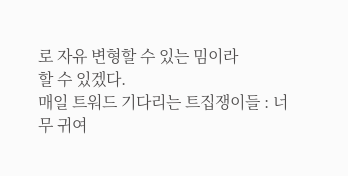로 자유 변형할 수 있는 밈이라
할 수 있겠다.
매일 트워드 기다리는 트집쟁이들 : 너무 귀여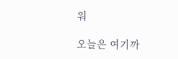워

오늘은 여기까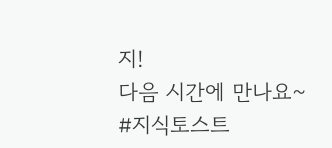지!
다음 시간에 만나요~
#지식토스트